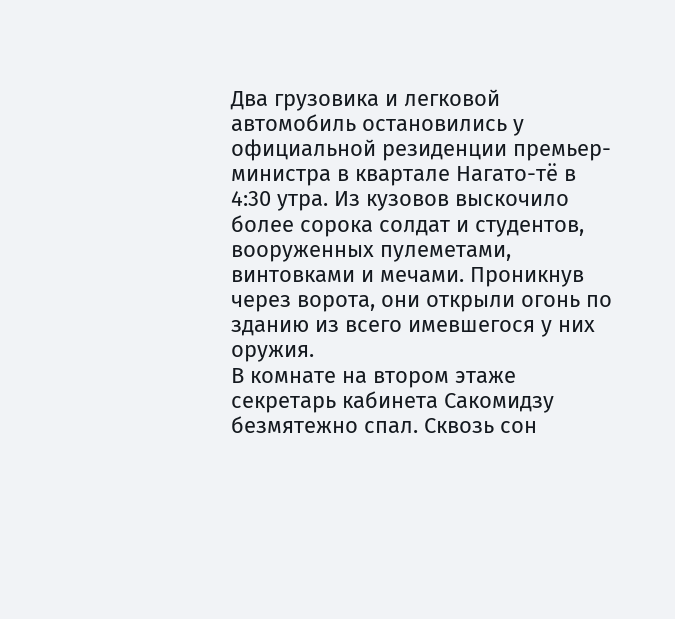Два грузовика и легковой автомобиль остановились у официальной резиденции премьер-министра в квартале Нагато-тё в 4:30 утра. Из кузовов выскочило более сорока солдат и студентов, вооруженных пулеметами, винтовками и мечами. Проникнув через ворота, они открыли огонь по зданию из всего имевшегося у них оружия.
В комнате на втором этаже секретарь кабинета Сакомидзу безмятежно спал. Сквозь сон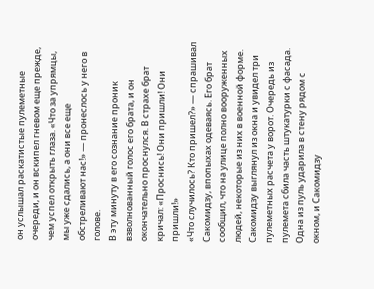он услышал раскатистые пулеметные очереди, и он вскипел гневом еще прежде, чем успел открыть глаза. «Что за упрямцы, мы уже сдались, а они все еще обстреливают нас!» — пронеслось у него в голове.
В эту минуту в его сознание проник взволнованный голос его брата, и он окончательно проснулся. В страхе брат кричал: «Проснись! Они пришли! Они пришли!»
«Что случилось? Кто пришел?» — спрашивал Сакомидзу, впопыхах одеваясь. Его брат сообщил, что на улице полно вооруженных людей, некоторые из них в военной форме. Сакомидзу выглянул из окна и увидел три пулеметных расчета у ворот. Очередь из пулемета сбила часть штукатурки с фасада. Одна из пуль ударила в стену рядом с окном, и Сакомидзу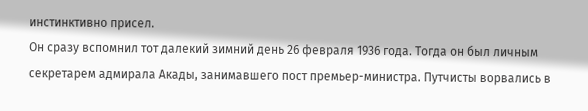инстинктивно присел.
Он сразу вспомнил тот далекий зимний день 26 февраля 1936 года. Тогда он был личным секретарем адмирала Акады, занимавшего пост премьер-министра. Путчисты ворвались в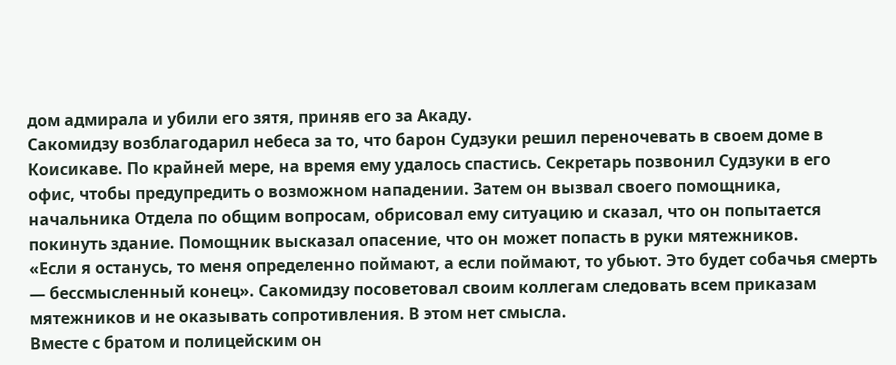дом адмирала и убили его зятя, приняв его за Акаду.
Сакомидзу возблагодарил небеса за то, что барон Судзуки решил переночевать в своем доме в Коисикаве. По крайней мере, на время ему удалось спастись. Секретарь позвонил Судзуки в его офис, чтобы предупредить о возможном нападении. Затем он вызвал своего помощника, начальника Отдела по общим вопросам, обрисовал ему ситуацию и сказал, что он попытается покинуть здание. Помощник высказал опасение, что он может попасть в руки мятежников.
«Если я останусь, то меня определенно поймают, а если поймают, то убьют. Это будет собачья смерть — бессмысленный конец». Сакомидзу посоветовал своим коллегам следовать всем приказам мятежников и не оказывать сопротивления. В этом нет смысла.
Вместе с братом и полицейским он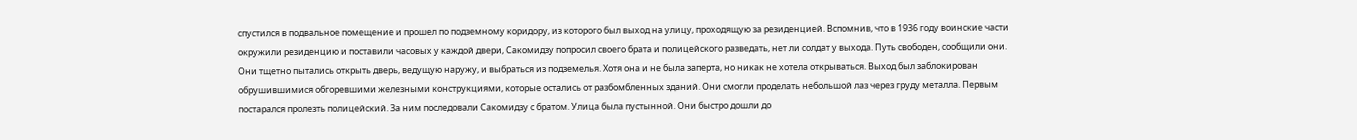спустился в подвальное помещение и прошел по подземному коридору, из которого был выход на улицу, проходящую за резиденцией. Вспомнив, что в 1936 году воинские части окружили резиденцию и поставили часовых у каждой двери, Сакомидзу попросил своего брата и полицейского разведать, нет ли солдат у выхода. Путь свободен, сообщили они.
Они тщетно пытались открыть дверь, ведущую наружу, и выбраться из подземелья. Хотя она и не была заперта, но никак не хотела открываться. Выход был заблокирован обрушившимися обгоревшими железными конструкциями, которые остались от разбомбленных зданий. Они смогли проделать небольшой лаз через груду металла. Первым постарался пролезть полицейский. За ним последовали Сакомидзу с братом. Улица была пустынной. Они быстро дошли до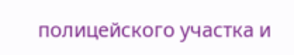полицейского участка и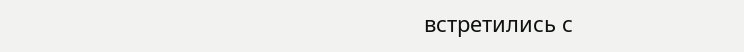встретились с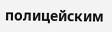полицейским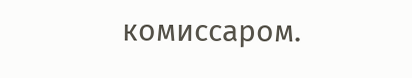комиссаром.